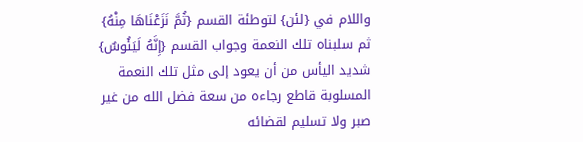واللام في {لئن} لتوطئة القسم {ثُمَّ نَزَعْنَاهَا مِنْهُ} ثم سلبناه تلك النعمة وجواب القسم {إِنَّهُ لَيَئُوسٌ} شديد اليأس من أن يعود إلى مثل تلك النعمة المسلوبة قاطع رجاءه من سعة فضل الله من غير صبر ولا تسليم لقضائه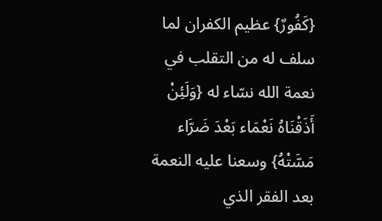{كَفُورٌ} عظيم الكفران لما سلف له من التقلب في نعمة الله نسّاء له {وَلَئِنْ أَذَقْنَاهُ نَعْمَاء بَعْدَ ضَرَّاء مَسَّتْهُ} وسعنا عليه النعمة بعد الفقر الذي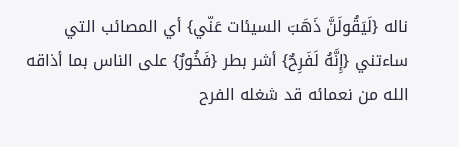ناله {لَيَقُولَنَّ ذَهَبَ السيئات عَنّي} أي المصائب التي ساءتني {إِنَّهُ لَفَرِحٌ} أشر بطر {فَخُورٌ} على الناس بما أذاقه الله من نعمائه قد شغله الفرح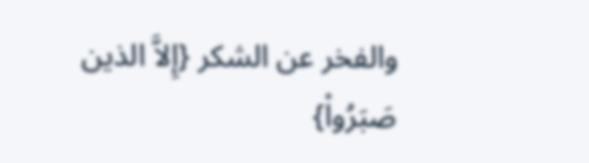والفخر عن الشكر {إِلاَّ الذين صَبَرُواْ}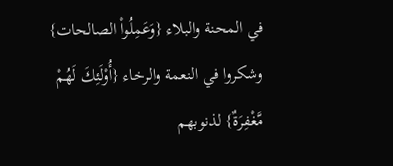في المحنة والبلاء {وَعَمِلُواْ الصالحات} وشكروا في النعمة والرخاء {أُوْلَئِكَ لَهُمْ مَّغْفِرَةٌ} لذنوبهم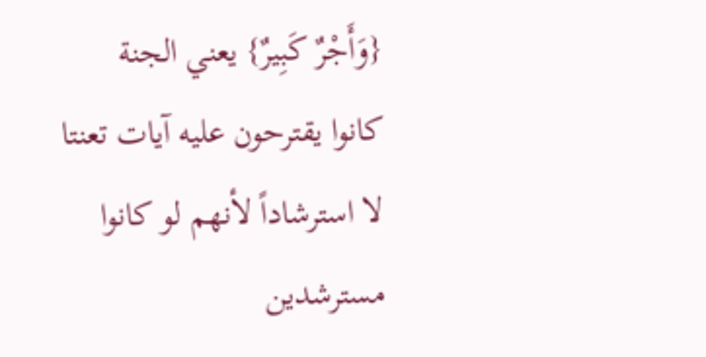{وَأَجْرٌ كَبِيرٌ} يعني الجنة كانوا يقترحون عليه آيات تعنتا لا استرشاداً لأنهم لو كانوا مسترشدين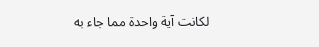لكانت آية واحدة مما جاء به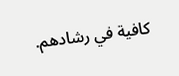كافية في رشادهم.